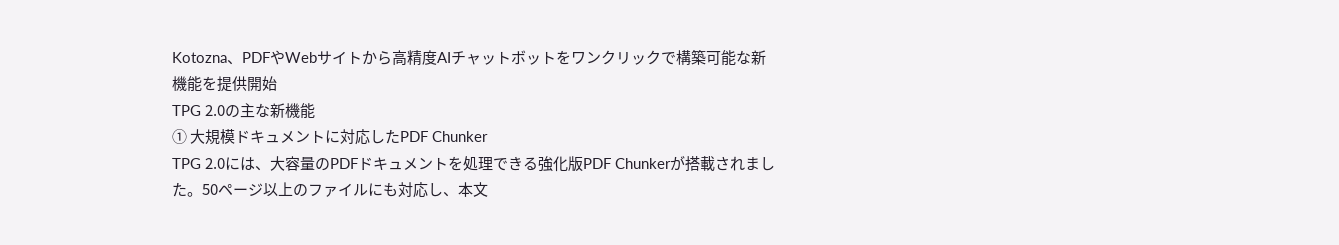Kotozna、PDFやWebサイトから高精度AIチャットボットをワンクリックで構築可能な新機能を提供開始
TPG 2.0の主な新機能
① 大規模ドキュメントに対応したPDF Chunker
TPG 2.0には、大容量のPDFドキュメントを処理できる強化版PDF Chunkerが搭載されました。50ページ以上のファイルにも対応し、本文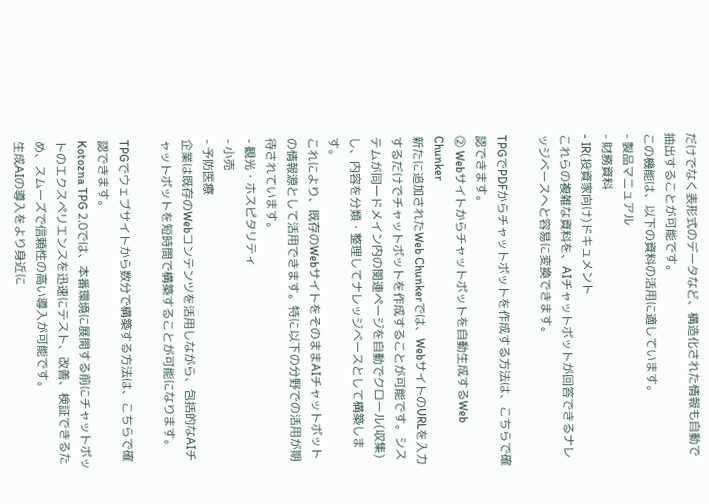だけでなく表形式のデータなど、構造化された情報も自動で抽出することが可能です。
この機能は、以下の資料の活用に適しています。
- 製品マニュアル
- 財務資料
- IR(投資家向け)ドキュメント
これらの複雑な資料を、AIチャットボットが回答できるナレッジベースへと容易に変換できます。

TPGでPDFからチャットボットを作成する方法は、こちらで確認できます。
② Webサイトからチャットボットを自動生成するWeb Chunker
新たに追加されたWeb Chunkerでは、WebサイトのURLを入力するだけでチャットボットを作成することが可能です。システムが同一ドメイン内の関連ページを自動でクロール(収集)し、内容を分類・整理してナレッジベースとして構築します。
これにより、既存のWebサイトをそのままAIチャットボットの情報源として活用できます。特に以下の分野での活用が期待されています。
- 観光・ホスピタリティ
- 小売
- 予防医療
企業は既存のWebコンテンツを活用しながら、包括的なAIチャットボットを短時間で構築することが可能になります。

TPGでウェブサイトから数分で構築する方法は、こちらで確認できます。
Kotozna TPG 2.0では、本番環境に展開する前にチャットボットのエクスペリエンスを迅速にテスト、改善、検証できるため、スムーズで信頼性の高い導入が可能です。
生成AIの導入をより身近に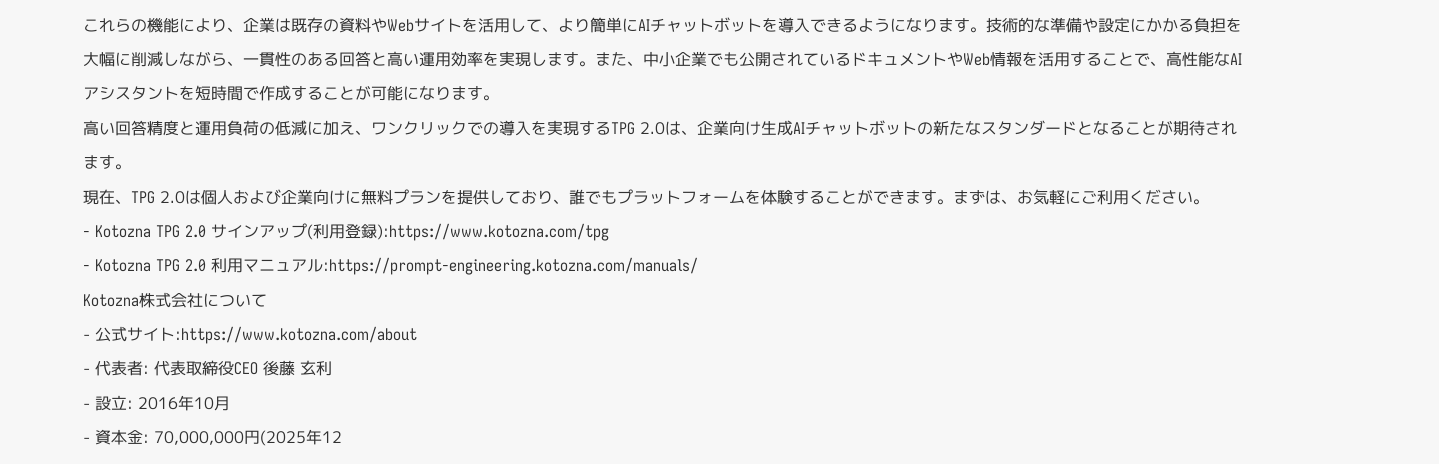これらの機能により、企業は既存の資料やWebサイトを活用して、より簡単にAIチャットボットを導入できるようになります。技術的な準備や設定にかかる負担を大幅に削減しながら、一貫性のある回答と高い運用効率を実現します。また、中小企業でも公開されているドキュメントやWeb情報を活用することで、高性能なAIアシスタントを短時間で作成することが可能になります。
高い回答精度と運用負荷の低減に加え、ワンクリックでの導入を実現するTPG 2.0は、企業向け生成AIチャットボットの新たなスタンダードとなることが期待されます。
現在、TPG 2.0は個人および企業向けに無料プランを提供しており、誰でもプラットフォームを体験することができます。まずは、お気軽にご利用ください。
- Kotozna TPG 2.0 サインアップ(利用登録):https://www.kotozna.com/tpg
- Kotozna TPG 2.0 利用マニュアル:https://prompt-engineering.kotozna.com/manuals/
Kotozna株式会社について
- 公式サイト:https://www.kotozna.com/about
- 代表者: 代表取締役CEO 後藤 玄利
- 設立: 2016年10月
- 資本金: 70,000,000円(2025年12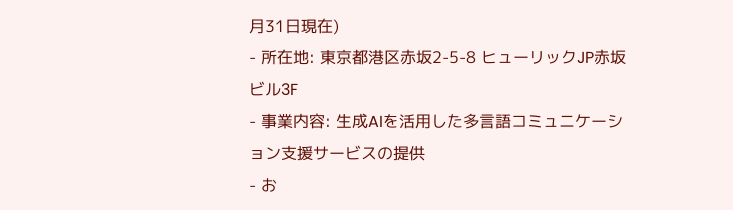月31日現在)
- 所在地: 東京都港区赤坂2-5-8 ヒューリックJP赤坂ビル3F
- 事業内容: 生成AIを活用した多言語コミュニケーション支援サービスの提供
- お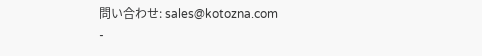問い合わせ: sales@kotozna.com
-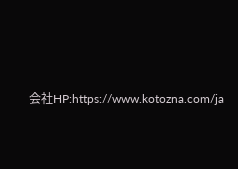会社HP:https://www.kotozna.com/ja